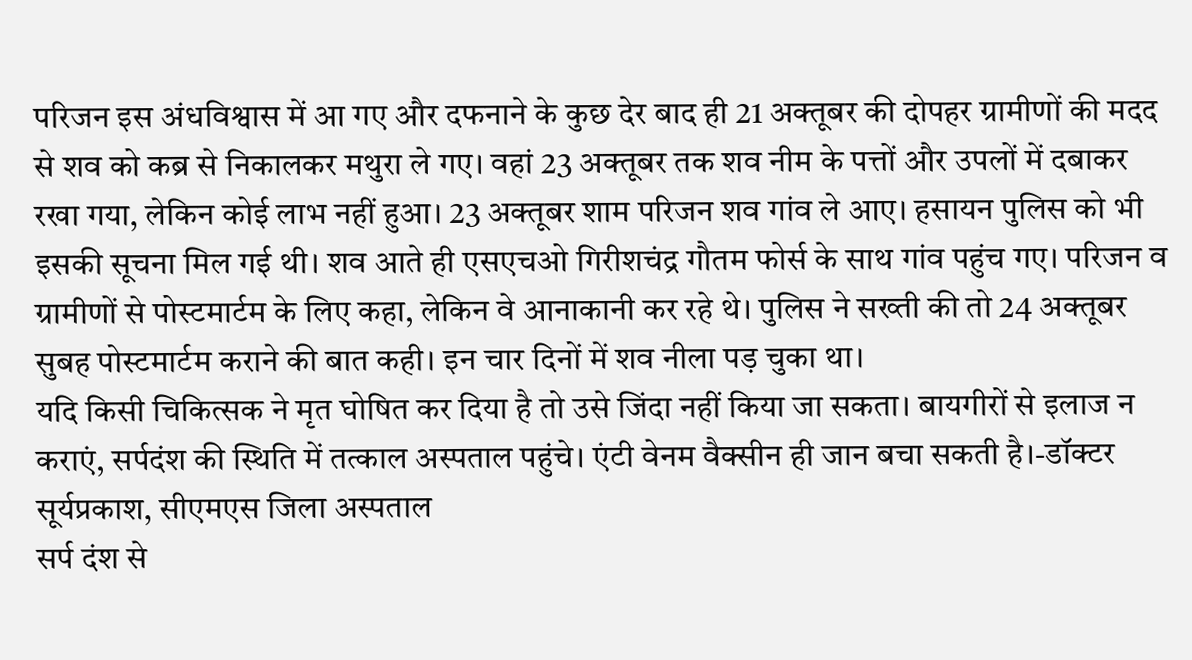परिजन इस अंधविश्वास में आ गए और दफनाने के कुछ देर बाद ही 21 अक्तूबर की दोपहर ग्रामीणों की मदद से शव को कब्र से निकालकर मथुरा ले गए। वहां 23 अक्तूबर तक शव नीम के पत्तों और उपलों में दबाकर रखा गया, लेकिन कोई लाभ नहीं हुआ। 23 अक्तूबर शाम परिजन शव गांव ले आए। हसायन पुलिस को भी इसकी सूचना मिल गई थी। शव आते ही एसएचओ गिरीशचंद्र गौतम फोर्स के साथ गांव पहुंच गए। परिजन व ग्रामीणों से पोस्टमार्टम के लिए कहा, लेकिन वे आनाकानी कर रहे थे। पुलिस ने सख्ती की तो 24 अक्तूबर सुबह पोस्टमार्टम कराने की बात कही। इन चार दिनों में शव नीला पड़ चुका था।
यदि किसी चिकित्सक ने मृत घोषित कर दिया है तो उसे जिंदा नहीं किया जा सकता। बायगीरों से इलाज न कराएं, सर्पदंश की स्थिति में तत्काल अस्पताल पहुंचे। एंटी वेनम वैक्सीन ही जान बचा सकती है।-डॉक्टर सूर्यप्रकाश, सीएमएस जिला अस्पताल
सर्प दंश से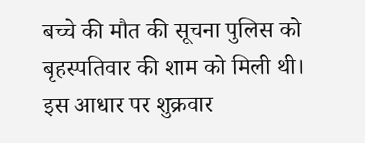बच्चे की मौत की सूचना पुलिस को बृहस्पतिवार की शाम को मिली थी। इस आधार पर शुक्रवार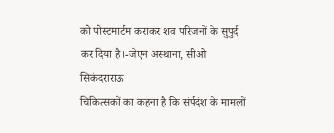को पोस्टमार्टम कराकर शव परिजनों के सुपुर्द कर दिया है।-जेएन अस्थाना, सीओ सिकंदराराऊ
चिकित्सकों का कहना है कि संर्पदंश के मामलों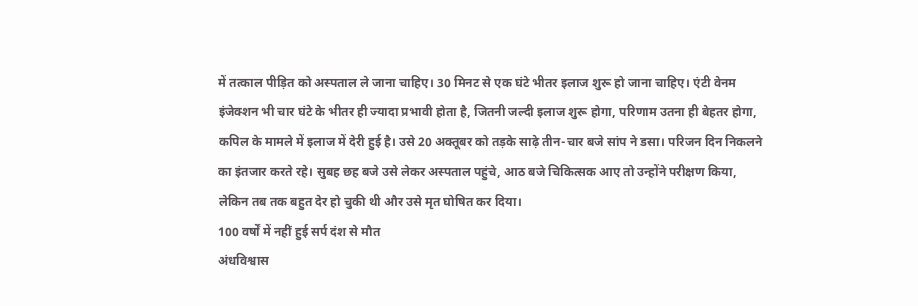में तत्काल पीड़ित को अस्पताल ले जाना चाहिए। 30 मिनट से एक घंटे भीतर इलाज शुरू हो जाना चाहिए। एंटी वेनम इंजेक्शन भी चार घंटे के भीतर ही ज्यादा प्रभावी होता है, जितनी जल्दी इलाज शुरू होगा, परिणाम उतना ही बेहतर होगा, कपिल के मामले में इलाज में देरी हुई है। उसे 20 अक्तूबर को तड़के साढ़े तीन-चार बजे सांप ने डसा। परिजन दिन निकलने का इंतजार करते रहे। सुबह छह बजे उसे लेकर अस्पताल पहुंचे, आठ बजे चिकित्सक आए तो उन्होंने परीक्षण किया, लेकिन तब तक बहुत देर हो चुकी थी और उसे मृत घोषित कर दिया।
100 वर्षों में नहीं हुई सर्प दंश से मौत
अंधविश्वास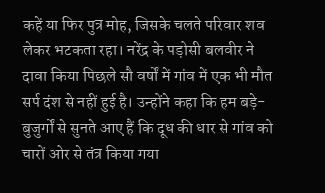कहें या फिर पुत्र मोह, जिसके चलते परिवार शव लेकर भटकता रहा। नरेंद्र के पड़ोसी बलवीर ने दावा किया पिछले सौ वर्षों में गांव में एक भी मौत सर्प दंश से नहीं हुई है। उन्होंने कहा कि हम बड़े-बुजुर्गों से सुनते आए हैं कि दूध की धार से गांव को चारों ओर से तंत्र किया गया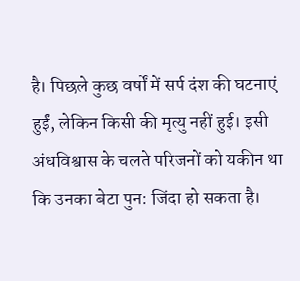है। पिछले कुछ वर्षों में सर्प दंश की घटनाएं हुईं, लेकिन किसी की मृत्यु नहीं हुई। इसी अंधविश्वास के चलते परिजनों को यकीन था कि उनका बेटा पुन: जिंदा हो सकता है।